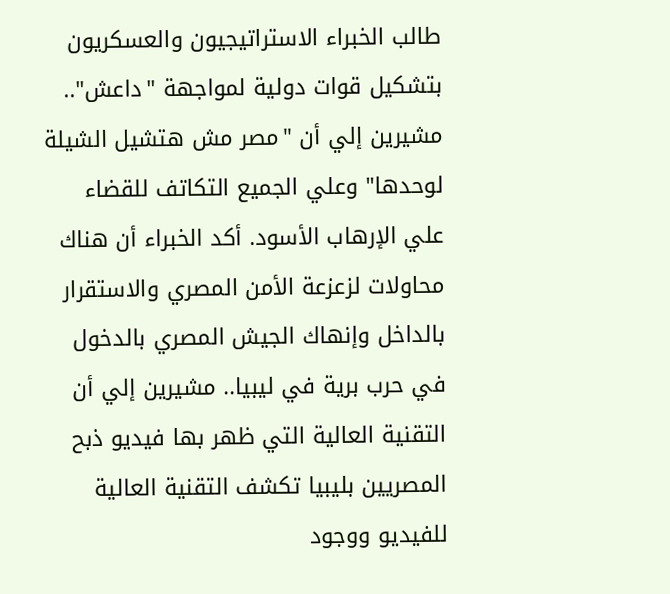طالب الخبراء الاستراتيجيون والعسكريون بتشكيل قوات دولية لمواجهة "داعش".. مشيرين إلي أن "مصر مش هتشيل الشيلة لوحدها" وعلي الجميع التكاتف للقضاء علي الإرهاب الأسود. أكد الخبراء أن هناك محاولات لزعزعة الأمن المصري والاستقرار بالداخل وإنهاك الجيش المصري بالدخول في حرب برية في ليبيا.. مشيرين إلي أن التقنية العالية التي ظهر بها فيديو ذبح المصريين بليبيا تكشف التقنية العالية للفيديو ووجود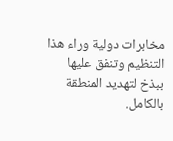مخابرات دولية وراء هذا التنظيم وتنفق عليها ببذخ لتهديد المنطقة بالكامل.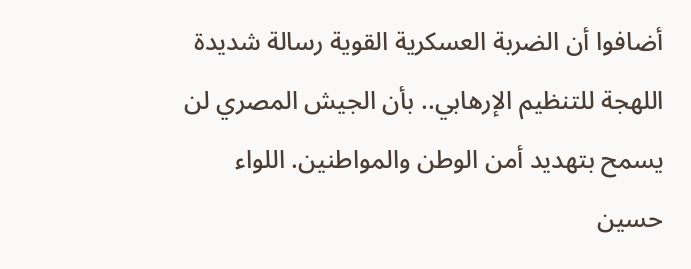أضافوا أن الضربة العسكرية القوية رسالة شديدة اللهجة للتنظيم الإرهابي.. بأن الجيش المصري لن يسمح بتهديد أمن الوطن والمواطنين. اللواء حسين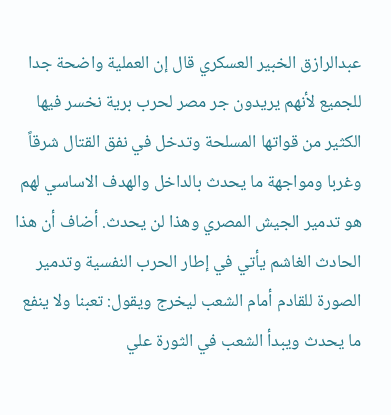عبدالرازق الخبير العسكري قال إن العملية واضحة جدا للجميع لأنهم يريدون جر مصر لحرب برية نخسر فيها الكثير من قواتها المسلحة وتدخل في نفق القتال شرقاً وغربا ومواجهة ما يحدث بالداخل والهدف الاساسي لهم هو تدمير الجيش المصري وهذا لن يحدث. أضاف أن هذا الحادث الغاشم يأتي في إطار الحرب النفسية وتدمير الصورة للقادم أمام الشعب ليخرج ويقول: تعبنا ولا ينفع ما يحدث ويبدأ الشعب في الثورة علي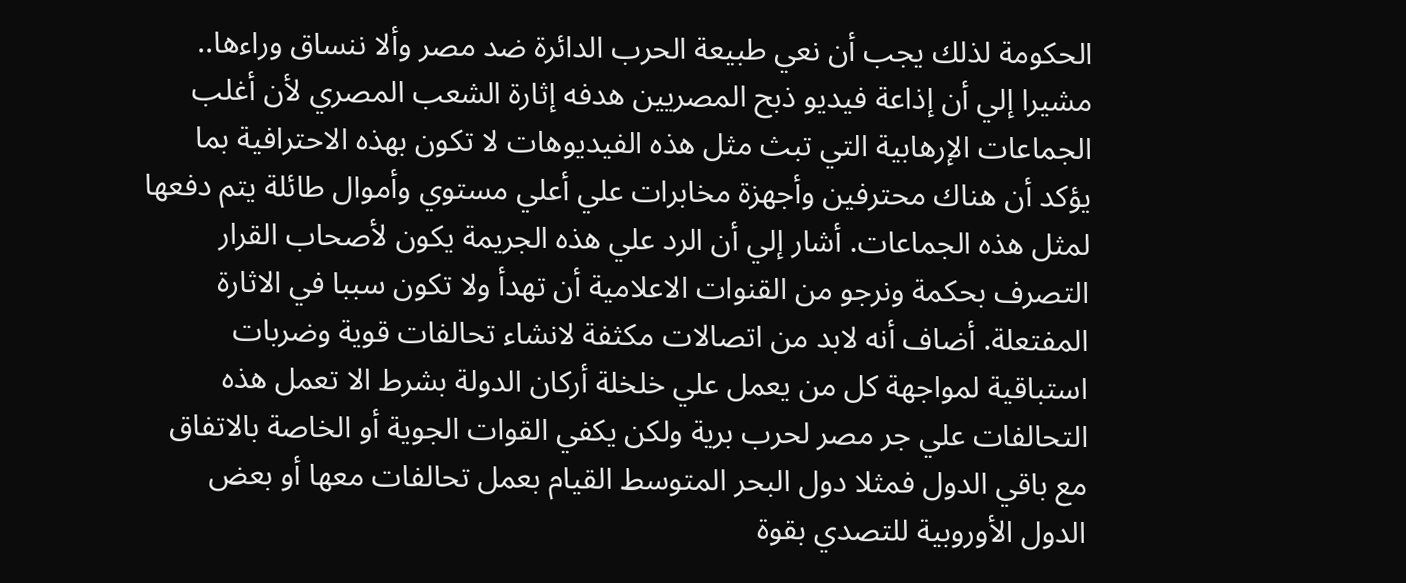الحكومة لذلك يجب أن نعي طبيعة الحرب الدائرة ضد مصر وألا ننساق وراءها.. مشيرا إلي أن إذاعة فيديو ذبح المصريين هدفه إثارة الشعب المصري لأن أغلب الجماعات الإرهابية التي تبث مثل هذه الفيديوهات لا تكون بهذه الاحترافية بما يؤكد أن هناك محترفين وأجهزة مخابرات علي أعلي مستوي وأموال طائلة يتم دفعها لمثل هذه الجماعات. أشار إلي أن الرد علي هذه الجريمة يكون لأصحاب القرار التصرف بحكمة ونرجو من القنوات الاعلامية أن تهدأ ولا تكون سببا في الاثارة المفتعلة. أضاف أنه لابد من اتصالات مكثفة لانشاء تحالفات قوية وضربات استباقية لمواجهة كل من يعمل علي خلخلة أركان الدولة بشرط الا تعمل هذه التحالفات علي جر مصر لحرب برية ولكن يكفي القوات الجوية أو الخاصة بالاتفاق مع باقي الدول فمثلا دول البحر المتوسط القيام بعمل تحالفات معها أو بعض الدول الأوروبية للتصدي بقوة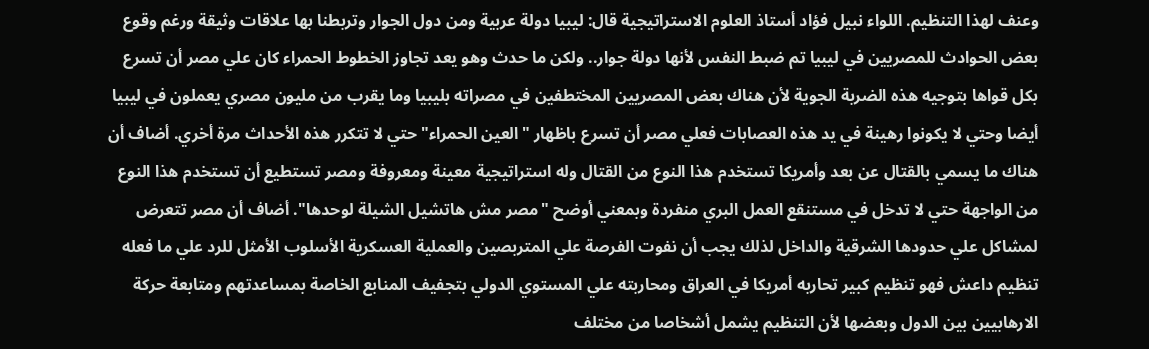وعنف لهذا التنظيم. اللواء نبيل فؤاد أستاذ العلوم الاستراتيجية قال: ليبيا دولة عربية ومن دول الجوار وتربطنا بها علاقات وثيقة ورغم وقوع بعض الحوادث للمصريين في ليبيا تم ضبط النفس لأنها دولة جوار.. ولكن ما حدث وهو يعد تجاوز الخطوط الحمراء كان علي مصر أن تسرع بكل قواها بتوجيه هذه الضربة الجوية لأن هناك بعض المصريين المختطفين في مصراته بليبيا وما يقرب من مليون مصري يعملون في ليبيا أيضا وحتي لا يكونوا رهينة في يد هذه العصابات فعلي مصر أن تسرع باظهار "العين الحمراء" حتي لا تتكرر هذه الأحداث مرة أخري. أضاف أن هناك ما يسمي بالقتال عن بعد وأمريكا تستخدم هذا النوع من القتال وله استراتيجية معينة ومعروفة ومصر تستطيع أن تستخدم هذا النوع من الواجهة حتي لا تدخل في مستنقع العمل البري منفردة وبمعني أوضح "مصر مش هاتشيل الشيلة لوحدها". أضاف أن مصر تتعرض لمشاكل علي حدودها الشرقية والداخل لذلك يجب أن نفوت الفرصة علي المتربصين والعملية العسكرية الأسلوب الأمثل للرد علي ما فعله تنظيم داعش فهو تنظيم كبير تحاربه أمريكا في العراق ومحاربته علي المستوي الدولي بتجفيف المنابع الخاصة بمساعدتهم ومتابعة حركة الارهابيين بين الدول وبعضها لأن التنظيم يشمل أشخاصا من مختلف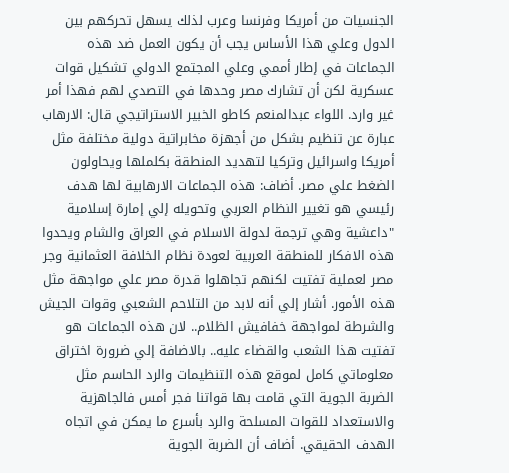الجنسيات من أمريكا وفرنسا وعرب لذلك يسهل تحركهم بين الدول وعلي هذا الأساس يجب أن يكون العمل ضد هذه الجماعات في إطار أممي وعلي المجتمع الدولي تشكيل قوات عسكرية لكن أن تشارك مصر وحدها في التصدي لهم فهذا أمر غير وارد. اللواء عبدالمنعم كاطو الخبير الاستراتيجي قال: الارهاب عبارة عن تنظيم بشكل من أجهزة مخابراتية دولية مختلفة مثل أمريكا واسرائيل وتركيا لتهديد المنطقة بكلملها ويحاولون الضغط علي مصر. أضاف: هذه الجماعات الارهابية لها هدف رئيسي هو تغيير النظام العربي وتحويله إلي إمارة إسلامية "داعشية وهي ترجمة لدولة الاسلام في العراق والشام ويحدوا هذه الافكار للمنطقة العربية لعودة نظام الخلافة العثمانية وجر مصر لعملية تفتيت لكنهم تجاهلوا قدرة مصر علي مواجهة مثل هذه الأمور. أشار إلي أنه لابد من التلاحم الشعبي وقوات الجيش والشرطة لمواجهة خفافيش الظلام.. لان هذه الجماعات هو تفتيت هذا الشعب والقضاء عليه.. بالاضافة إلي ضرورة اختراق معلوماتي كامل لموقع هذه التنظيمات والرد الحاسم مثل الضربة الجوية التي قامت بها قواتنا فجر أمس فالجاهزية والاستعداد للقوات المسلحة والرد بأسرع ما يمكن في اتجاه الهدف الحقيقي. أضاف أن الضربة الجوية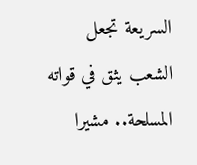السريعة تجعل الشعب يثق في قواته المسلحة.. مشيرا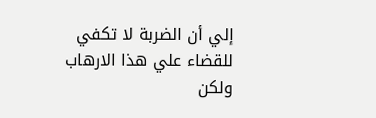إلي أن الضربة لا تكفي للقضاء علي هذا الارهاب ولكن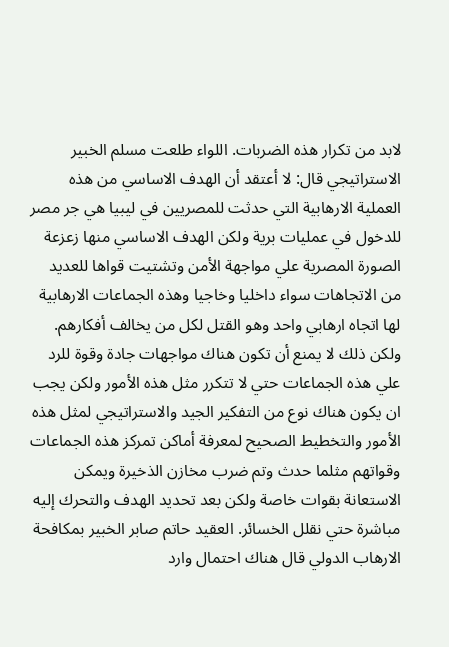لابد من تكرار هذه الضربات. اللواء طلعت مسلم الخبير الاستراتيجي قال: لا أعتقد أن الهدف الاساسي من هذه العملية الارهابية التي حدثت للمصريين في ليبيا هي جر مصر للدخول في عمليات برية ولكن الهدف الاساسي منها زعزعة الصورة المصرية علي مواجهة الأمن وتشتيت قواها للعديد من الاتجاهات سواء داخليا وخاجيا وهذه الجماعات الارهابية لها اتجاه ارهابي واحد وهو القتل لكل من يخالف أفكارهم. ولكن ذلك لا يمنع أن تكون هناك مواجهات جادة وقوة للرد علي هذه الجماعات حتي لا تتكرر مثل هذه الأمور ولكن يجب ان يكون هناك نوع من التفكير الجيد والاستراتيجي لمثل هذه الأمور والتخطيط الصحيح لمعرفة أماكن تمركز هذه الجماعات وقواتهم مثلما حدث وتم ضرب مخازن الذخيرة ويمكن الاستعانة بقوات خاصة ولكن بعد تحديد الهدف والتحرك إليه مباشرة حتي نقلل الخسائر. العقيد حاتم صابر الخبير بمكافحة الارهاب الدولي قال هناك احتمال وارد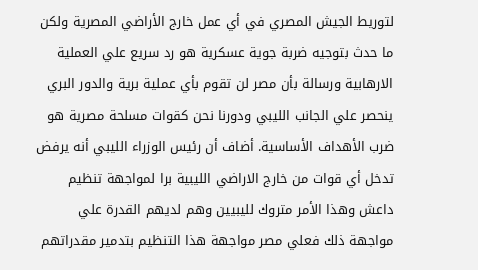لتوريط الجيش المصري في أي عمل خارج الأراضي المصرية ولكن ما حدث بتوجيه ضربة جوية عسكرية هو رد سريع علي العملية الارهابية ورسالة بأن مصر لن تقوم بأي عملية برية والدور البري ينحصر علي الجانب الليبي ودورنا نحن كقوات مسلحة مصرية هو ضرب الأهداف الأساسية. أضاف أن رئيس الوزراء الليبي أنه يرفض تدخل أي قوات من خارج الاراضي الليبية برا لمواجهة تنظيم داعش وهذا الأمر متروك لليبيين وهم لديهم القدرة علي مواجهة ذلك فعلي مصر مواجهة هذا التنظيم بتدمير مقدراتهم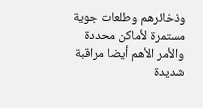وذخائرهم وطلعات جوية مستمرة لأماكن محددة والأمر الأهم أيضا مراقبة شديدة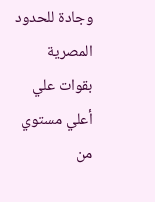وجادة للحدود المصرية بقوات علي أعلي مستوي من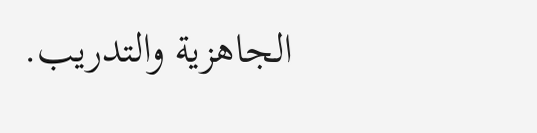الجاهزية والتدريب.